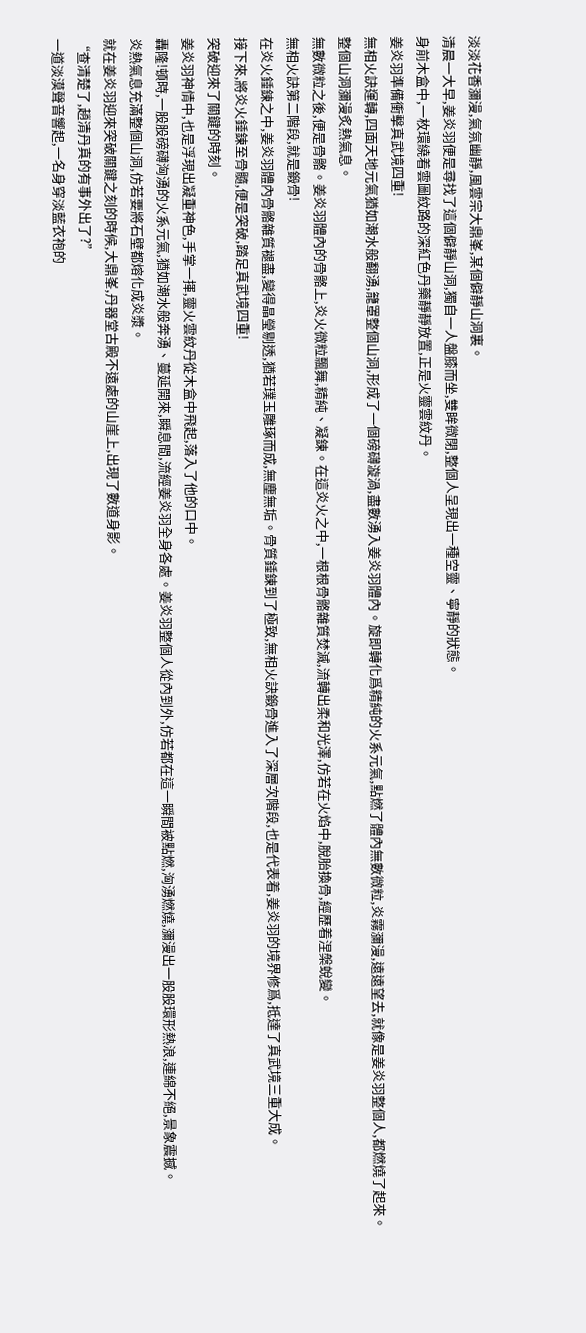淡淡花香瀰漫,氣氛幽靜,風雲宗大鼎峯,某個僻靜山洞裏。
清晨一大早,姜炎羽便是尋找了這個僻靜山洞,獨自一人盤膝而坐,雙眸微閉,整個人呈現出一種空靈、寧靜的狀態。
身前木盒中,一枚環繞着雲圖紋路的深紅色丹藥靜靜放置,正是火靈雲紋丹。
姜炎羽準備衝擊真武境四重!
無相火訣運轉,四面天地元氣猶如潮水般翻湧,籠罩整個山洞,形成了一個磅礴漩渦,盡數湧入姜炎羽體內。旋即轉化爲精純的火系元氣,點燃了體內無數微粒,炎霧瀰漫,遠遠望去,就像是姜炎羽整個人,都燃燒了起來。
整個山洞瀰漫炙熱氣息。
無數微粒之後,便是骨骼。姜炎羽體內的骨骼上,炎火微粒飄舞,精純、凝鍊。在這炎火之中,一根根骨骼雜質焚滅,流轉出柔和光澤,仿若在火焰中,脫胎換骨,經歷着涅槃蛻變。
無相火訣第二階段,就是鍛骨!
在炎火錘鍊之中,姜炎羽體內骨骼雜質褪盡,變得晶瑩剔透,猶若璞玉雕琢而成,無塵無垢。骨質錘鍊到了極致,無相火訣鍛骨進入了深層次階段,也是代表着,姜炎羽的境界修爲,抵達了真武境三重大成。
接下來,將炎火錘鍊至骨髓,便是突破,踏足真武境四重!
突破迎來了關鍵的時刻。
姜炎羽神情中,也是浮現出凝重神色,手掌一揮,靈火雲紋丹從木盒中飛起,落入了他的口中。
轟隆!頓時,一股股磅礴洶湧的火系元氣,猶如潮水般奔湧、蔓延開來,瞬息間,流經姜炎羽全身各處。姜炎羽整個人從內到外,仿若都在這一瞬間被點燃,洶湧燃燒,瀰漫出一股股環形熱浪,連綿不絕,景象震撼。
炎熱氣息充滿整個山洞,仿若要將石壁都熔化成炎漿。
就在姜炎羽迎來突破關鍵之刻的時候,大鼎峯,丹器堂古殿不遠處的山崖上,出現了數道身影。
“查清楚了,趙清丹真的有事外出了?”
一道淡漠聲音響起,一名身穿淡藍衣袍的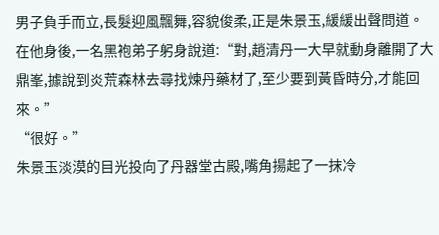男子負手而立,長髮迎風飄舞,容貌俊柔,正是朱景玉,緩緩出聲問道。
在他身後,一名黑袍弟子躬身說道:“對,趙清丹一大早就動身離開了大鼎峯,據說到炎荒森林去尋找煉丹藥材了,至少要到黃昏時分,才能回來。”
“很好。”
朱景玉淡漠的目光投向了丹器堂古殿,嘴角揚起了一抹冷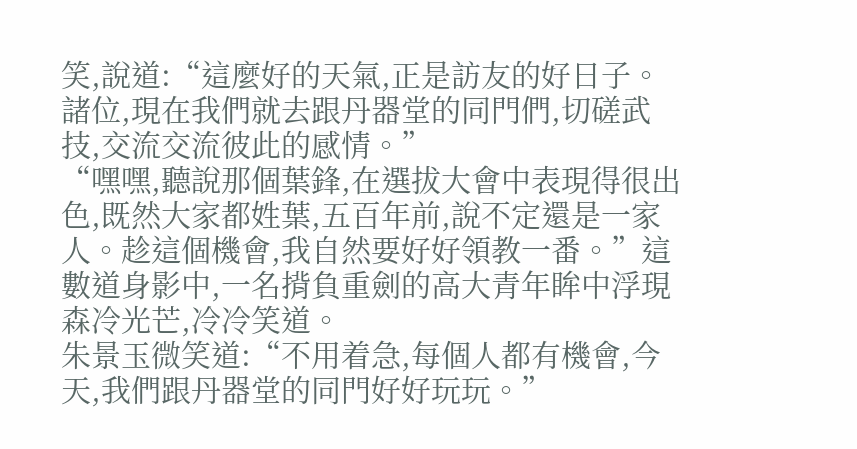笑,說道:“這麼好的天氣,正是訪友的好日子。諸位,現在我們就去跟丹器堂的同門們,切磋武技,交流交流彼此的感情。”
“嘿嘿,聽說那個葉鋒,在選拔大會中表現得很出色,既然大家都姓葉,五百年前,說不定還是一家人。趁這個機會,我自然要好好領教一番。”這數道身影中,一名揹負重劍的高大青年眸中浮現森冷光芒,冷冷笑道。
朱景玉微笑道:“不用着急,每個人都有機會,今天,我們跟丹器堂的同門好好玩玩。”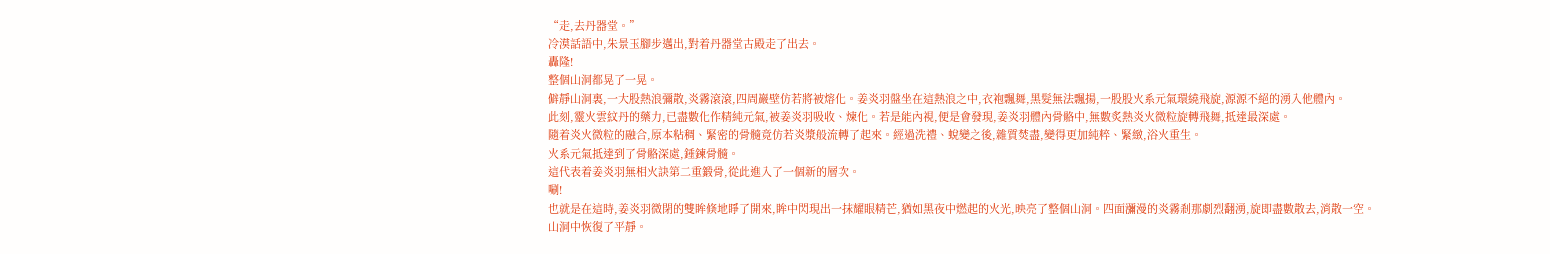“走,去丹器堂。”
冷漠話語中,朱景玉腳步邁出,對着丹器堂古殿走了出去。
轟隆!
整個山洞都晃了一晃。
僻靜山洞裏,一大股熱浪彌散,炎霧滾滾,四周巖壁仿若將被熔化。姜炎羽盤坐在這熱浪之中,衣袍飄舞,黑髮無法飄揚,一股股火系元氣環繞飛旋,源源不絕的湧入他體內。
此刻,靈火雲紋丹的藥力,已盡數化作精純元氣,被姜炎羽吸收、煉化。若是能內視,便是會發現,姜炎羽體內骨骼中,無數炙熱炎火微粒旋轉飛舞,抵達最深處。
隨着炎火微粒的融合,原本粘稠、緊密的骨髓竟仿若炎漿般流轉了起來。經過洗禮、蛻變之後,雜質焚盡,變得更加純粹、緊緻,浴火重生。
火系元氣抵達到了骨骼深處,錘鍊骨髓。
這代表着姜炎羽無相火訣第二重鍛骨,從此進入了一個新的層次。
唰!
也就是在這時,姜炎羽微閉的雙眸倏地睜了開來,眸中閃現出一抹耀眼精芒,猶如黑夜中燃起的火光,映亮了整個山洞。四面瀰漫的炎霧剎那劇烈翻湧,旋即盡數散去,消散一空。
山洞中恢復了平靜。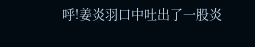呼!姜炎羽口中吐出了一股炎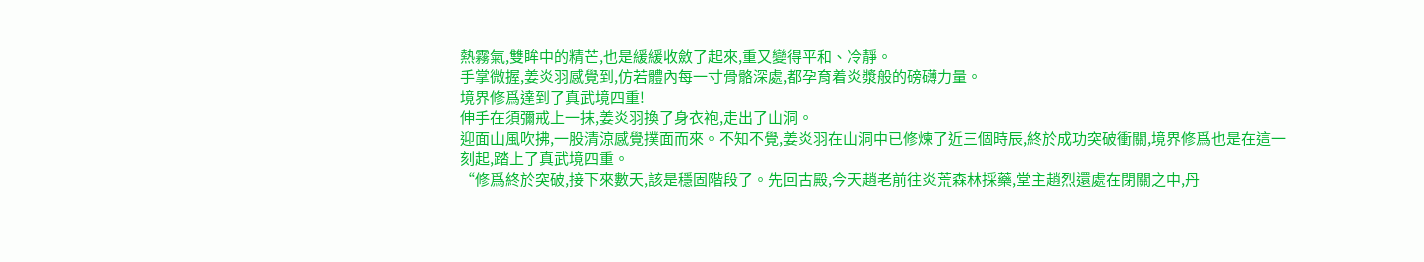熱霧氣,雙眸中的精芒,也是緩緩收斂了起來,重又變得平和、冷靜。
手掌微握,姜炎羽感覺到,仿若體內每一寸骨骼深處,都孕育着炎漿般的磅礴力量。
境界修爲達到了真武境四重!
伸手在須彌戒上一抹,姜炎羽換了身衣袍,走出了山洞。
迎面山風吹拂,一股清涼感覺撲面而來。不知不覺,姜炎羽在山洞中已修煉了近三個時辰,終於成功突破衝關,境界修爲也是在這一刻起,踏上了真武境四重。
“修爲終於突破,接下來數天,該是穩固階段了。先回古殿,今天趙老前往炎荒森林採藥,堂主趙烈還處在閉關之中,丹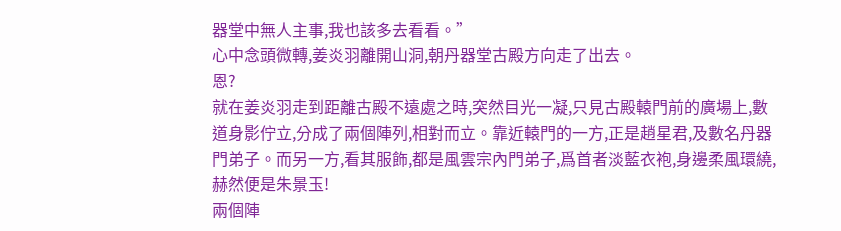器堂中無人主事,我也該多去看看。”
心中念頭微轉,姜炎羽離開山洞,朝丹器堂古殿方向走了出去。
恩?
就在姜炎羽走到距離古殿不遠處之時,突然目光一凝,只見古殿轅門前的廣場上,數道身影佇立,分成了兩個陣列,相對而立。靠近轅門的一方,正是趙星君,及數名丹器門弟子。而另一方,看其服飾,都是風雲宗內門弟子,爲首者淡藍衣袍,身邊柔風環繞,赫然便是朱景玉!
兩個陣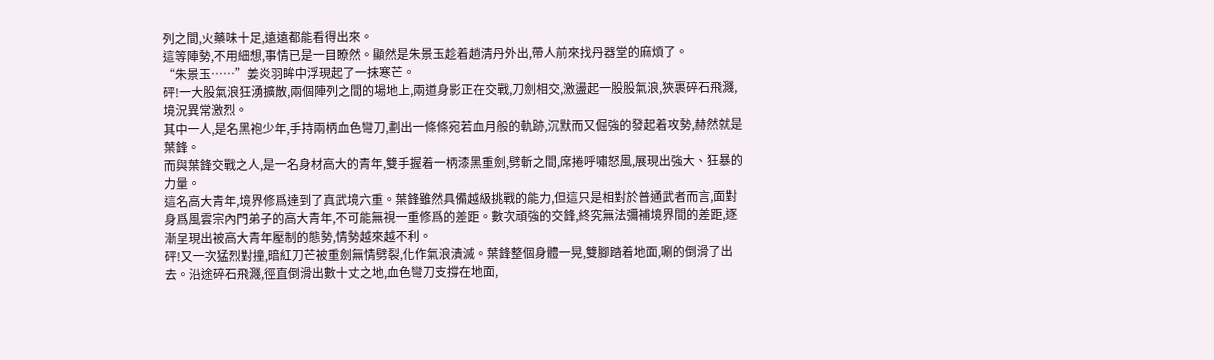列之間,火藥味十足,遠遠都能看得出來。
這等陣勢,不用細想,事情已是一目瞭然。顯然是朱景玉趁着趙清丹外出,帶人前來找丹器堂的麻煩了。
“朱景玉……”姜炎羽眸中浮現起了一抹寒芒。
砰!一大股氣浪狂湧擴散,兩個陣列之間的場地上,兩道身影正在交戰,刀劍相交,激盪起一股股氣浪,狹裹碎石飛濺,境況異常激烈。
其中一人,是名黑袍少年,手持兩柄血色彎刀,劃出一條條宛若血月般的軌跡,沉默而又倔強的發起着攻勢,赫然就是葉鋒。
而與葉鋒交戰之人,是一名身材高大的青年,雙手握着一柄漆黑重劍,劈斬之間,席捲呼嘯怒風,展現出強大、狂暴的力量。
這名高大青年,境界修爲達到了真武境六重。葉鋒雖然具備越級挑戰的能力,但這只是相對於普通武者而言,面對身爲風雲宗內門弟子的高大青年,不可能無視一重修爲的差距。數次頑強的交鋒,終究無法彌補境界間的差距,逐漸呈現出被高大青年壓制的態勢,情勢越來越不利。
砰!又一次猛烈對撞,暗紅刀芒被重劍無情劈裂,化作氣浪潰滅。葉鋒整個身體一晃,雙腳踏着地面,唰的倒滑了出去。沿途碎石飛濺,徑直倒滑出數十丈之地,血色彎刀支撐在地面,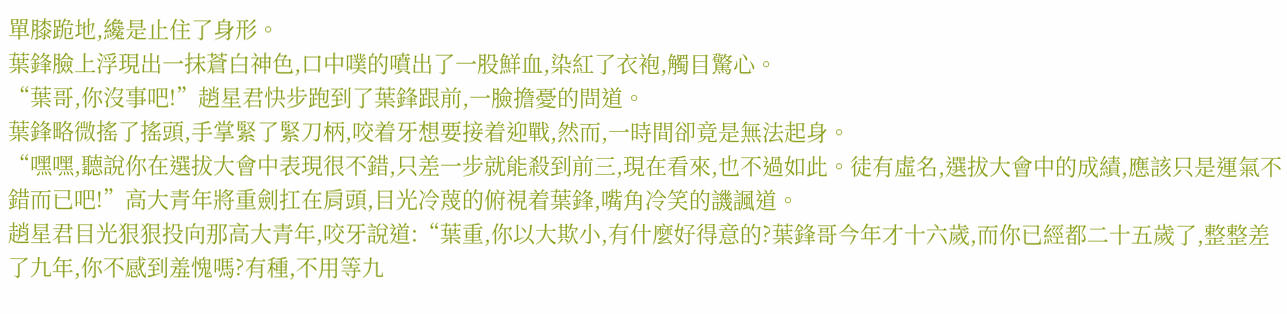單膝跪地,纔是止住了身形。
葉鋒臉上浮現出一抹蒼白神色,口中噗的噴出了一股鮮血,染紅了衣袍,觸目驚心。
“葉哥,你沒事吧!”趙星君快步跑到了葉鋒跟前,一臉擔憂的問道。
葉鋒略微搖了搖頭,手掌緊了緊刀柄,咬着牙想要接着迎戰,然而,一時間卻竟是無法起身。
“嘿嘿,聽說你在選拔大會中表現很不錯,只差一步就能殺到前三,現在看來,也不過如此。徒有虛名,選拔大會中的成績,應該只是運氣不錯而已吧!”高大青年將重劍扛在肩頭,目光冷蔑的俯視着葉鋒,嘴角冷笑的譏諷道。
趙星君目光狠狠投向那高大青年,咬牙說道:“葉重,你以大欺小,有什麼好得意的?葉鋒哥今年才十六歲,而你已經都二十五歲了,整整差了九年,你不感到羞愧嗎?有種,不用等九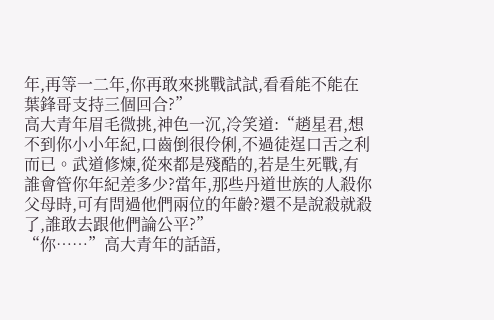年,再等一二年,你再敢來挑戰試試,看看能不能在葉鋒哥支持三個回合?”
高大青年眉毛微挑,神色一沉,冷笑道:“趙星君,想不到你小小年紀,口齒倒很伶俐,不過徒逞口舌之利而已。武道修煉,從來都是殘酷的,若是生死戰,有誰會管你年紀差多少?當年,那些丹道世族的人殺你父母時,可有問過他們兩位的年齡?還不是說殺就殺了,誰敢去跟他們論公平?”
“你……”高大青年的話語,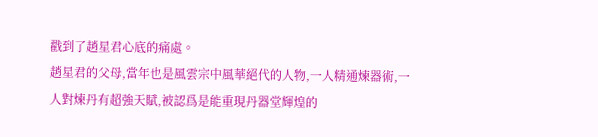戳到了趙星君心底的痛處。
趙星君的父母,當年也是風雲宗中風華絕代的人物,一人精通煉器術,一人對煉丹有超強天賦,被認爲是能重現丹器堂輝煌的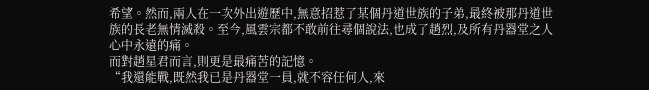希望。然而,兩人在一次外出遊歷中,無意招惹了某個丹道世族的子弟,最終被那丹道世族的長老無情滅殺。至今,風雲宗都不敢前往尋個說法,也成了趙烈,及所有丹器堂之人心中永遠的痛。
而對趙星君而言,則更是最痛苦的記憶。
“我還能戰,既然我已是丹器堂一員,就不容任何人,來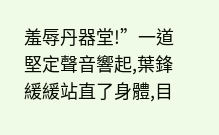羞辱丹器堂!”一道堅定聲音響起,葉鋒緩緩站直了身體,目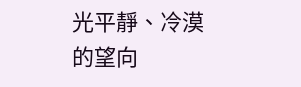光平靜、冷漠的望向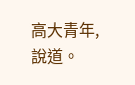高大青年,說道。